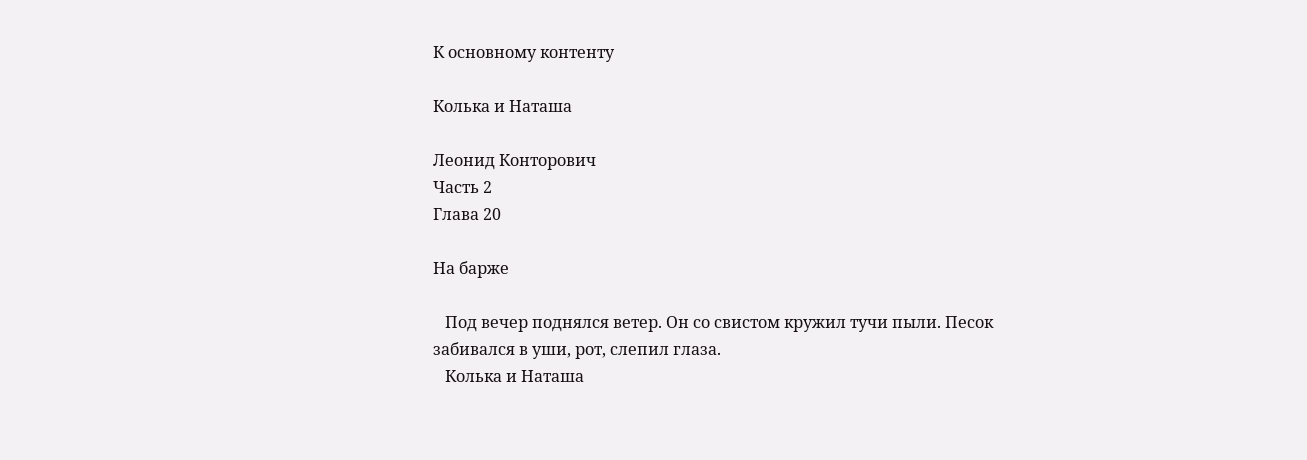К основному контенту

Колька и Наташа

Леонид Конторович
Часть 2
Глава 20

На барже

   Под вечер поднялся ветер. Он со свистом кружил тучи пыли. Песок забивался в уши, рот, слепил глаза.
   Колька и Наташа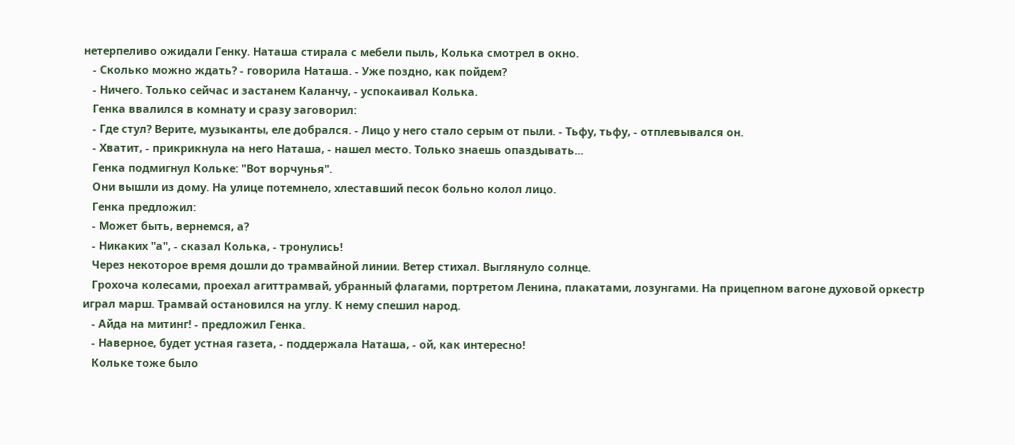нетерпеливо ожидали Генку. Наташа стирала с мебели пыль, Колька смотрел в окно.
   - Сколько можно ждать? - говорила Наташа. - Уже поздно, как пойдем?
   - Ничего. Только сейчас и застанем Каланчу, - успокаивал Колька.
   Генка ввалился в комнату и сразу заговорил:
   - Где стул? Верите, музыканты, еле добрался. - Лицо у него стало серым от пыли. - Тьфу, тьфу, - отплевывался он.
   - Хватит, - прикрикнула на него Наташа, - нашел место. Только знаешь опаздывать...
   Генка подмигнул Кольке: "Вот ворчунья".
   Они вышли из дому. На улице потемнело, хлеставший песок больно колол лицо.
   Генка предложил:
   - Может быть, вернемся, а?
   - Никаких "а", - сказал Колька, - тронулись!
   Через некоторое время дошли до трамвайной линии. Ветер стихал. Выглянуло солнце.
   Грохоча колесами, проехал агиттрамвай, убранный флагами, портретом Ленина, плакатами, лозунгами. На прицепном вагоне духовой оркестр играл марш. Трамвай остановился на углу. К нему спешил народ.
   - Айда на митинг! - предложил Генка.
   - Наверное, будет устная газета, - поддержала Наташа, - ой, как интересно!
   Кольке тоже было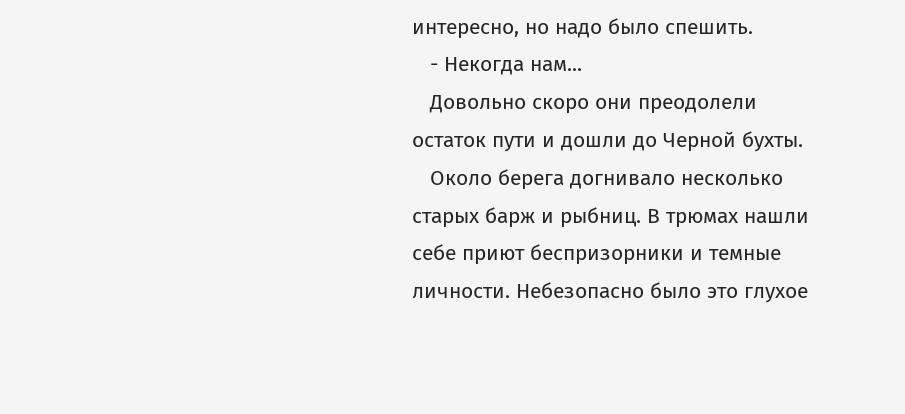интересно, но надо было спешить.
   - Некогда нам...
   Довольно скоро они преодолели остаток пути и дошли до Черной бухты.
   Около берега догнивало несколько старых барж и рыбниц. В трюмах нашли себе приют беспризорники и темные личности. Небезопасно было это глухое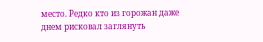место. Редко кто из горожан даже днем рисковал заглянуть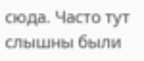сюда. Часто тут слышны были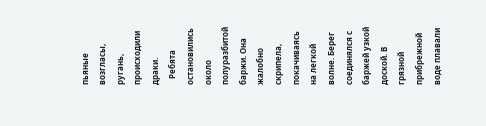пьяные возгласы, ругань, происходили драки.
   Ребята остановились около полуразбитой баржи. Она жалобно скрипела, покачиваясь на легкой волне. Берег соединялся с баржей узкой доской. В грязной прибрежной воде плавали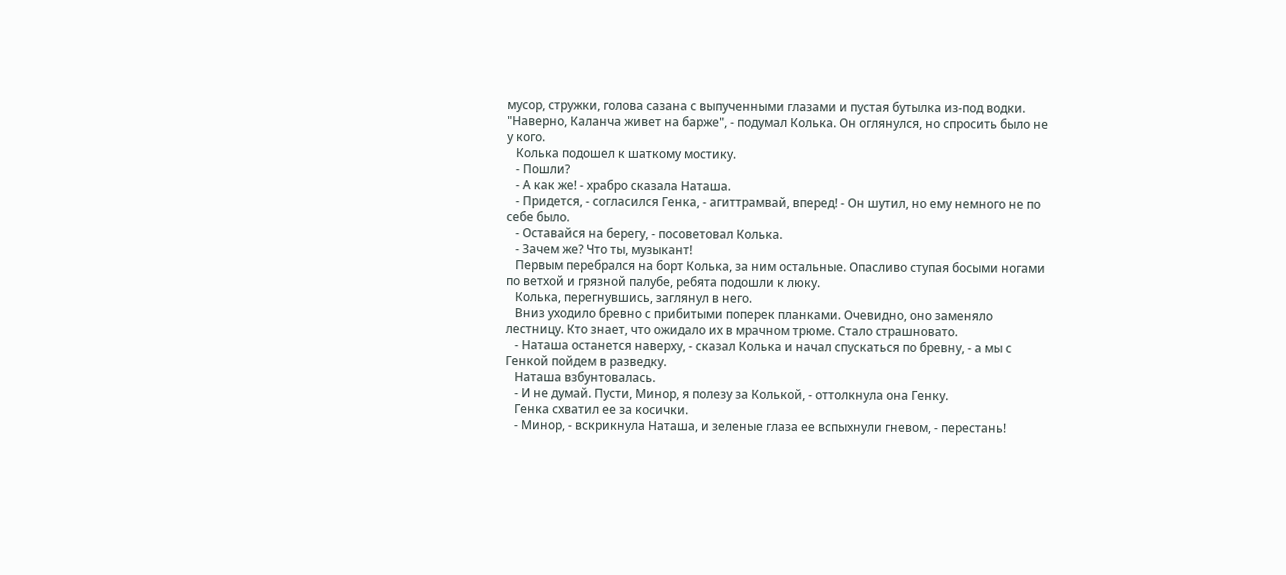мусор, стружки, голова сазана с выпученными глазами и пустая бутылка из-под водки. "Наверно, Каланча живет на барже", - подумал Колька. Он оглянулся, но спросить было не у кого.
   Колька подошел к шаткому мостику.
   - Пошли?
   - А как же! - храбро сказала Наташа.
   - Придется, - согласился Генка, - агиттрамвай, вперед! - Он шутил, но ему немного не по себе было.
   - Оставайся на берегу, - посоветовал Колька.
   - Зачем же? Что ты, музыкант!
   Первым перебрался на борт Колька, за ним остальные. Опасливо ступая босыми ногами по ветхой и грязной палубе, ребята подошли к люку.
   Колька, перегнувшись, заглянул в него.
   Вниз уходило бревно с прибитыми поперек планками. Очевидно, оно заменяло лестницу. Кто знает, что ожидало их в мрачном трюме. Стало страшновато.
   - Наташа останется наверху, - сказал Колька и начал спускаться по бревну, - а мы с Генкой пойдем в разведку.
   Наташа взбунтовалась.
   - И не думай. Пусти, Минор, я полезу за Колькой, - оттолкнула она Генку.
   Генка схватил ее за косички.
   - Минор, - вскрикнула Наташа, и зеленые глаза ее вспыхнули гневом, - перестань!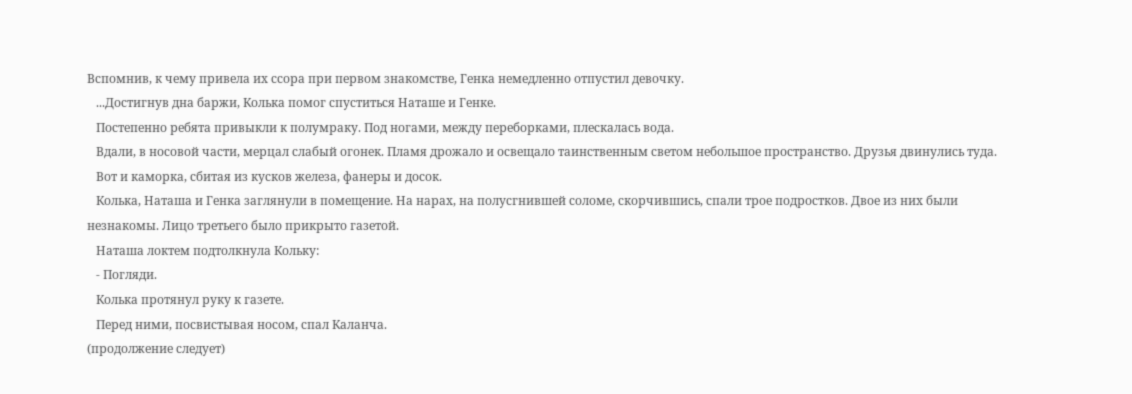Вспомнив, к чему привела их ссора при первом знакомстве, Генка немедленно отпустил девочку.
   ...Достигнув дна баржи, Колька помог спуститься Наташе и Генке.
   Постепенно ребята привыкли к полумраку. Под ногами, между переборками, плескалась вода.
   Вдали, в носовой части, мерцал слабый огонек. Пламя дрожало и освещало таинственным светом небольшое пространство. Друзья двинулись туда.
   Вот и каморка, сбитая из кусков железа, фанеры и досок.
   Колька, Наташа и Генка заглянули в помещение. На нарах, на полусгнившей соломе, скорчившись, спали трое подростков. Двое из них были незнакомы. Лицо третьего было прикрыто газетой.
   Наташа локтем подтолкнула Кольку:
   - Погляди.
   Колька протянул руку к газете.
   Перед ними, посвистывая носом, спал Каланча.
(продолжение следует)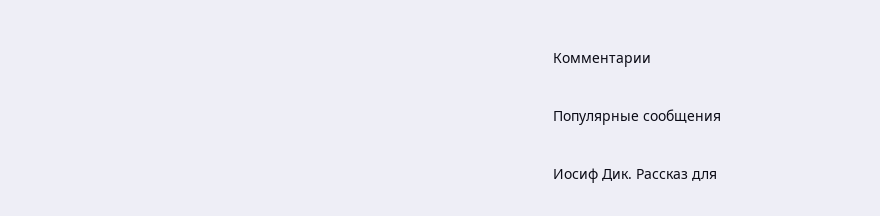Комментарии

Популярные сообщения

Иосиф Дик. Рассказ для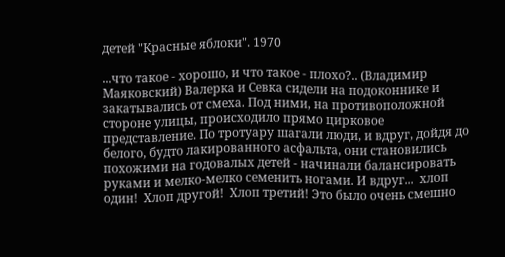детей "Красные яблоки". 1970

...что такое - хорошо, и что такое - плохо?.. (Владимир Маяковский) Валерка и Севка сидели на подоконнике и закатывались от смеха. Под ними, на противоположной стороне улицы, происходило прямо цирковое представление. По тротуару шагали люди, и вдруг, дойдя до белого, будто лакированного асфальта, они становились похожими на годовалых детей - начинали балансировать руками и мелко-мелко семенить ногами. И вдруг...  хлоп один!  Хлоп другой!  Хлоп третий! Это было очень смешно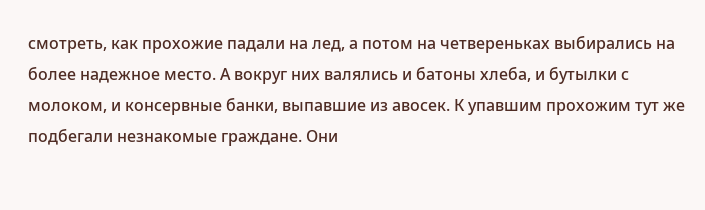смотреть, как прохожие падали на лед, а потом на четвереньках выбирались на более надежное место. А вокруг них валялись и батоны хлеба, и бутылки с молоком, и консервные банки, выпавшие из авосек. К упавшим прохожим тут же подбегали незнакомые граждане. Они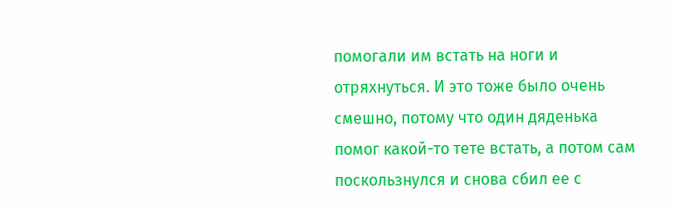помогали им встать на ноги и отряхнуться. И это тоже было очень смешно, потому что один дяденька помог какой-то тете встать, а потом сам поскользнулся и снова сбил ее с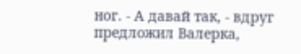ног. - А давай так, - вдруг предложил Валерка,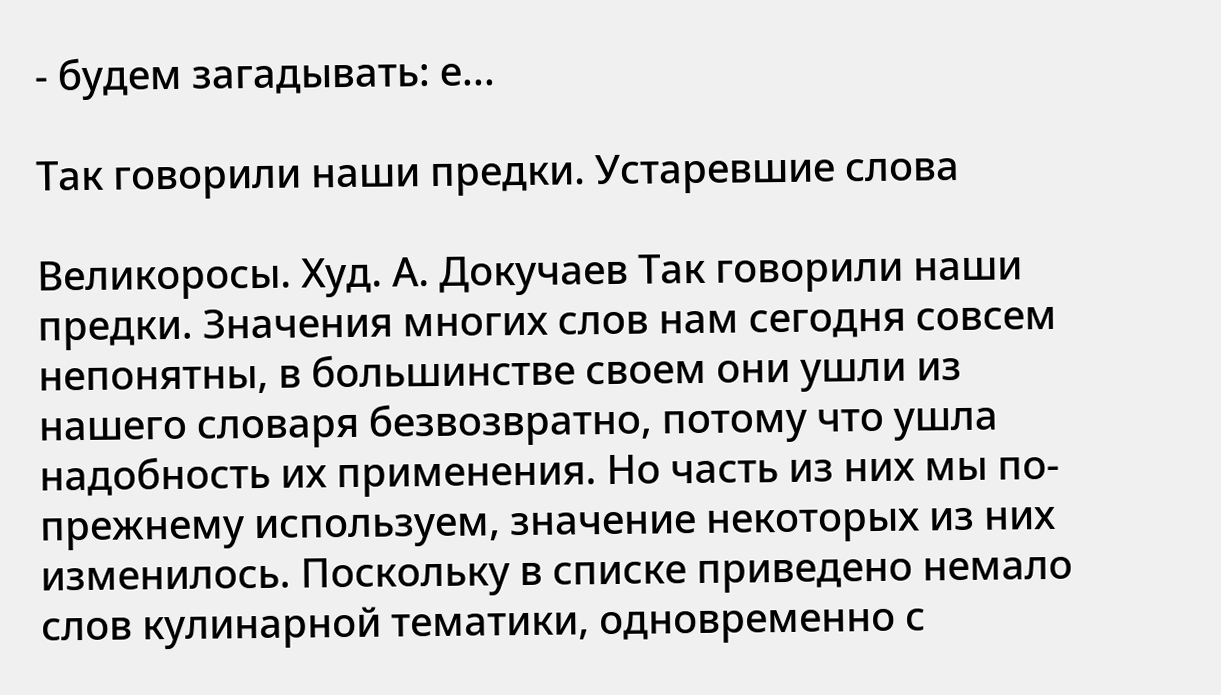- будем загадывать: е...

Так говорили наши предки. Устаревшие слова

Великоросы. Худ. А. Докучаев Так говорили наши предки. Значения многих слов нам сегодня совсем непонятны, в большинстве своем они ушли из нашего словаря безвозвратно, потому что ушла надобность их применения. Но часть из них мы по-прежнему используем, значение некоторых из них изменилось. Поскольку в списке приведено немало слов кулинарной тематики, одновременно с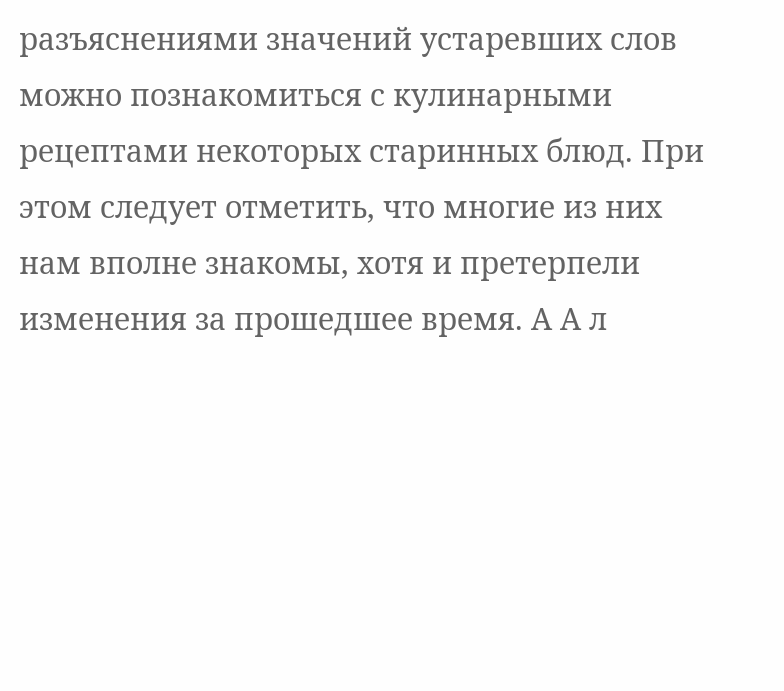разъяснениями значений устаревших слов можно познакомиться с кулинарными рецептами некоторых старинных блюд. При этом следует отметить, что многие из них нам вполне знакомы, хотя и претерпели изменения за прошедшее время. А А л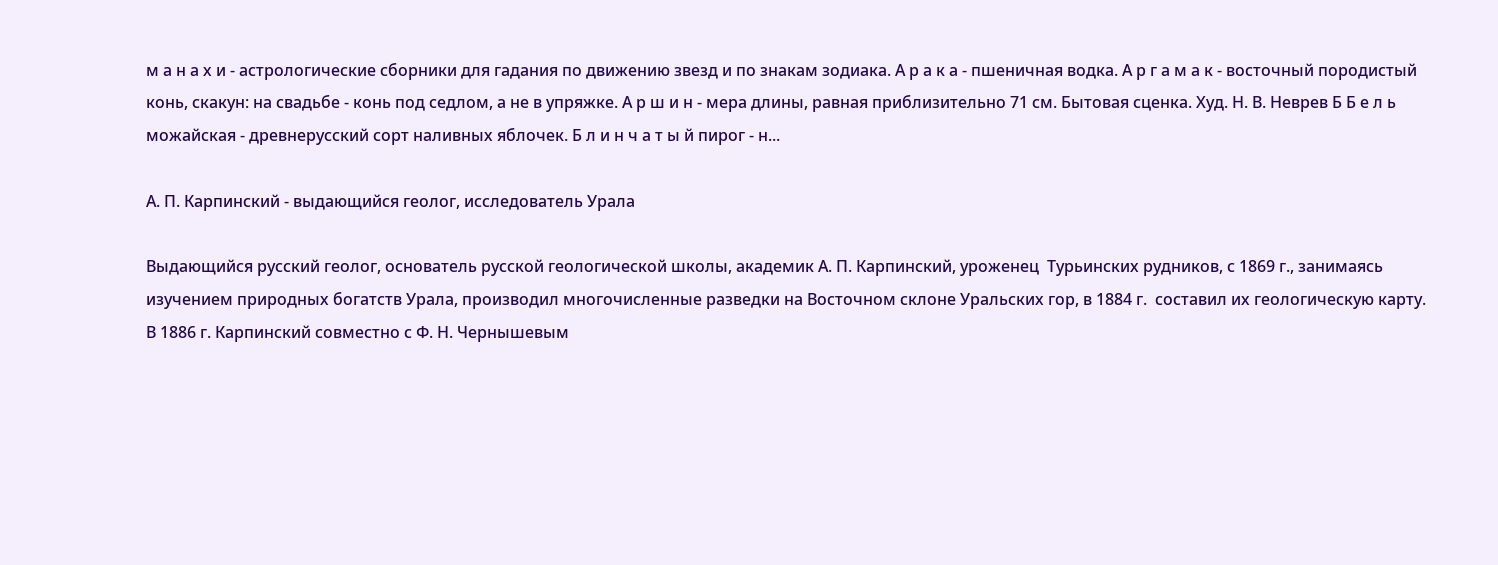м а н а х и - астрологические сборники для гадания по движению звезд и по знакам зодиака. А р а к а - пшеничная водка. А р г а м а к - восточный породистый конь, скакун: на свадьбе - конь под седлом, а не в упряжке. А р ш и н - мера длины, равная приблизительно 71 см. Бытовая сценка. Худ. Н. В. Неврев Б Б е л ь можайская - древнерусский сорт наливных яблочек. Б л и н ч а т ы й пирог - н...

А. П. Карпинский - выдающийся геолог, исследователь Урала

Выдающийся русский геолог, основатель русской геологической школы, академик А. П. Карпинский, уроженец  Турьинских рудников, с 1869 г., занимаясь изучением природных богатств Урала, производил многочисленные разведки на Восточном склоне Уральских гор, в 1884 г.  составил их геологическую карту. В 1886 г. Карпинский совместно с Ф. Н. Чернышевым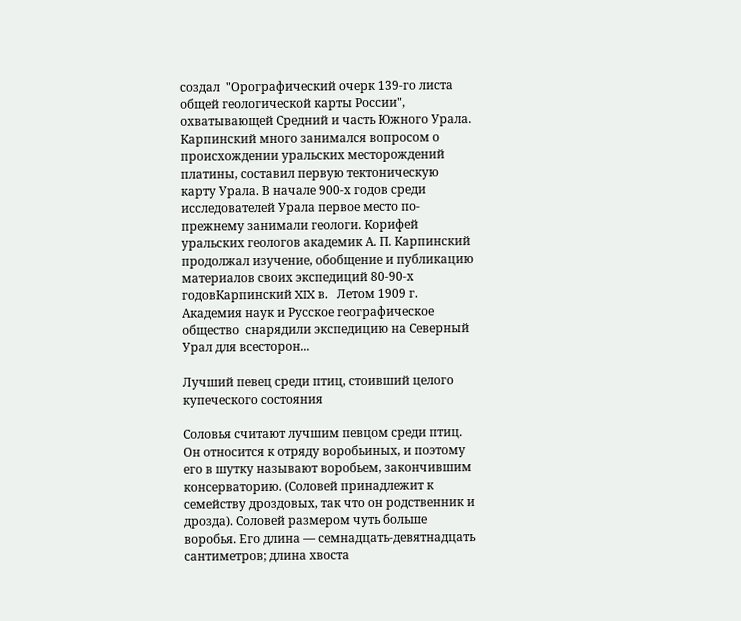создал  "Орографический очерк 139-го листа общей геологической карты России", охватывающей Средний и часть Южного Урала. Карпинский много занимался вопросом о происхождении уральских месторождений платины, составил первую тектоническую карту Урала. В начале 900-х годов среди исследователей Урала первое место по-прежнему занимали геологи. Корифей уральских геологов академик А. П. Карпинский продолжал изучение, обобщение и публикацию материалов своих экспедиций 80-90-х годовКарпинский XIX в.   Летом 1909 г. Академия наук и Русское географическое общество  снарядили экспедицию на Северный Урал для всесторон...

Лучший певец среди птиц, стоивший целого купеческого состояния

Соловья считают лучшим певцом среди птиц. Он относится к отряду воробьиных, и поэтому его в шутку называют воробьем, закончившим консерваторию. (Соловей принадлежит к семейству дроздовых, так что он родственник и дрозда). Соловей размером чуть больше воробья. Его длина — семнадцать-девятнадцать сантиметров; длина хвоста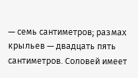— семь сантиметров; размах крыльев — двадцать пять сантиметров. Соловей имеет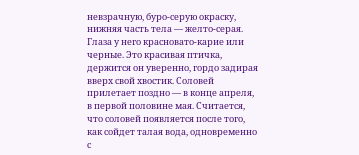невзрачную, буро-серую окраску, нижняя часть тела — желто-серая. Глаза у него красновато-карие или черные. Это красивая птичка, держится он уверенно, гордо задирая вверх свой хвостик. Соловей прилетает поздно — в конце апреля, в первой половине мая. Считается, что соловей появляется после того, как сойдет талая вода, одновременно с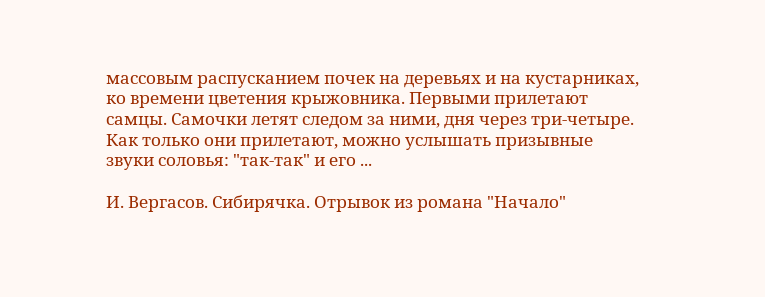массовым распусканием почек на деревьях и на кустарниках, ко времени цветения крыжовника. Первыми прилетают самцы. Самочки летят следом за ними, дня через три-четыре. Как только они прилетают, можно услышать призывные звуки соловья: "так-так" и его ...

И. Вергасов. Сибирячка. Отрывок из романа "Начало"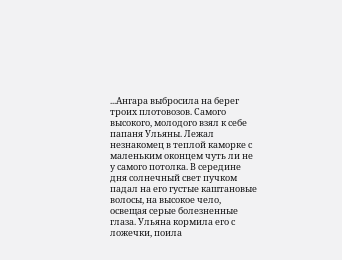...Ангара выбросила на берег троих плотовозов. Самого высокого, молодого взял к себе папаня Ульяны. Лежал незнакомец в теплой каморке с маленьким оконцем чуть ли не у самого потолка. В середине дня солнечный свет пучком падал на его густые каштановые волосы, на высокое чело, освещая серые болезненные глаза. Ульяна кормила его с ложечки, поила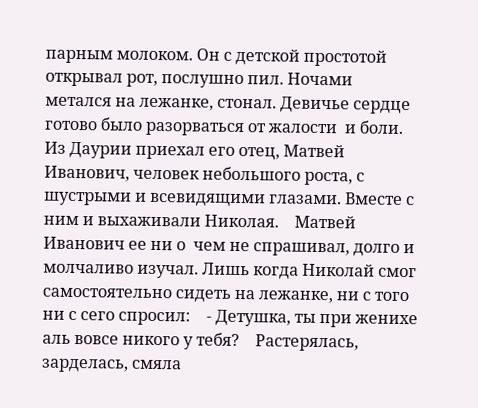парным молоком. Он с детской простотой открывал рот, послушно пил. Ночами метался на лежанке, стонал. Девичье сердце готово было разорваться от жалости  и боли. Из Даурии приехал его отец, Матвей Иванович, человек небольшого роста, с шустрыми и всевидящими глазами. Вместе с ним и выхаживали Николая.    Матвей Иванович ее ни о  чем не спрашивал, долго и молчаливо изучал. Лишь когда Николай смог самостоятельно сидеть на лежанке, ни с того ни с сего спросил:    - Детушка, ты при женихе аль вовсе никого у тебя?    Растерялась, зарделась, смяла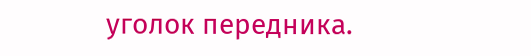уголок передника.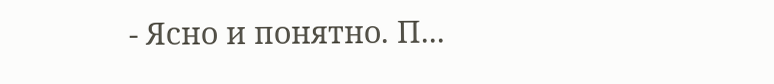- Ясно и понятно. П...